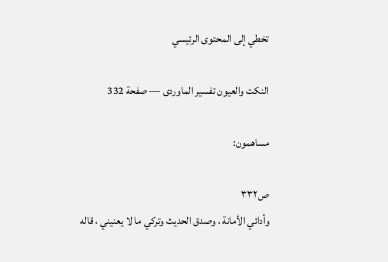تخطي إلى المحتوى الرئيسي

النكت والعيون تفسير الماوردى — صفحة 332

مساهمون:

ص٣٣٢
وأدائي الأمانة ، وصدق الحديث وتركي ما لا يعنيني ، قاله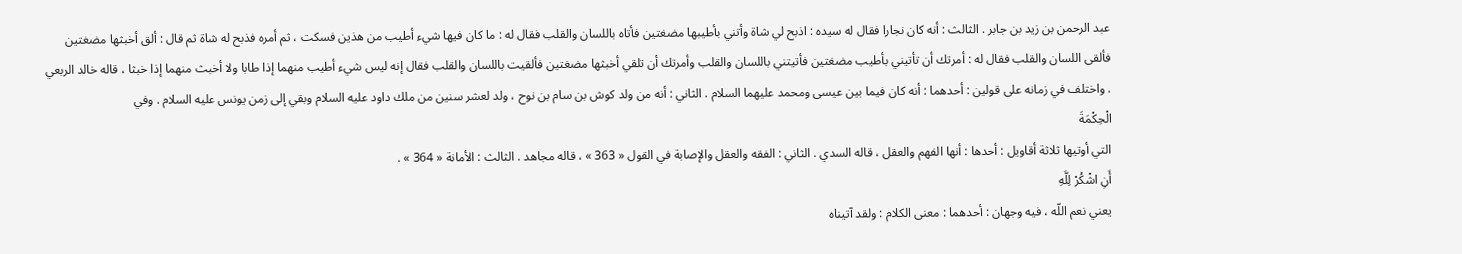عبد الرحمن بن زيد بن جابر . الثالث : أنه كان نجارا فقال له سيده : اذبح لي شاة وأتني بأطيبها مضغتين فأتاه باللسان والقلب فقال له : ما كان فيها شيء أطيب من هذين فسكت ، ثم أمره فذبح له شاة ثم قال : ألق أخبثها مضغتين فألقى اللسان والقلب فقال له : أمرتك أن تأتيني بأطيب مضغتين فأتيتني باللسان والقلب وأمرتك أن تلقي أخبثها مضغتين فألقيت باللسان والقلب فقال إنه ليس شيء أطيب منهما إذا طابا ولا أخبث منهما إذا خبثا ، قاله خالد الربعي . واختلف في زمانه على قولين : أحدهما : أنه كان فيما بين عيسى ومحمد عليهما السلام . الثاني : أنه من ولد كوش بن سام بن نوح ، ولد لعشر سنين من ملك داود عليه السلام وبقي إلى زمن يونس عليه السلام . وفي
الْحِكْمَةَ
التي أوتيها ثلاثة أقاويل : أحدها : أنها الفهم والعقل ، قاله السدي . الثاني : الفقه والعقل والإصابة في القول « 363 » ، قاله مجاهد . الثالث : الأمانة « 364 » .
أَنِ اشْكُرْ لِلَّهِ
يعني نعم اللّه ، فيه وجهان : أحدهما : معنى الكلام : ولقد آتيناه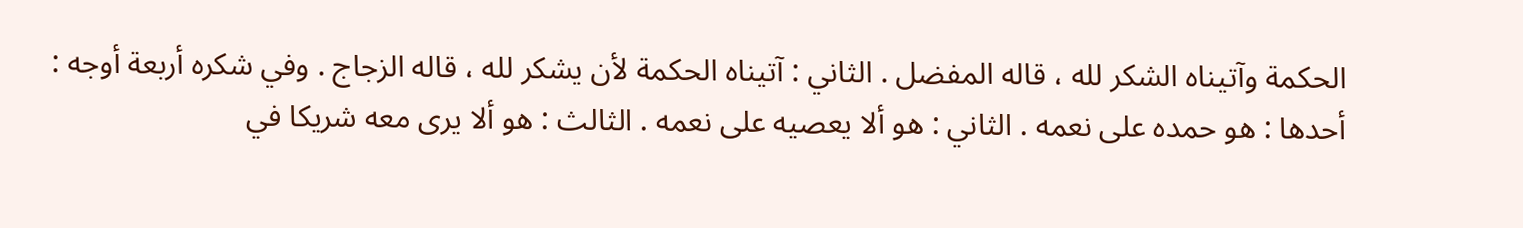الحكمة وآتيناه الشكر لله ، قاله المفضل . الثاني : آتيناه الحكمة لأن يشكر لله ، قاله الزجاج . وفي شكره أربعة أوجه : أحدها : هو حمده على نعمه . الثاني : هو ألا يعصيه على نعمه . الثالث : هو ألا يرى معه شريكا في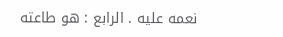نعمه عليه . الرابع : هو طاعته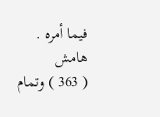فيما أمره .
هامش
( 363 ) وتمام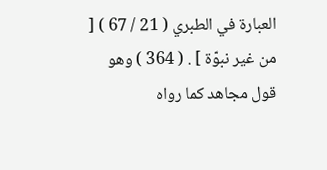العبارة في الطبري ( 21 / 67 ) [ من غير نبوّة ] . ( 364 ) وهو قول مجاهد كما رواه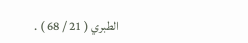الطبري ( 21 / 68 ) .